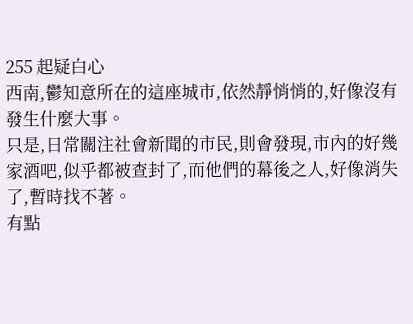255 起疑白心
西南,鬱知意所在的這座城市,依然靜悄悄的,好像沒有發生什麼大事。
只是,日常關注社會新聞的市民,則會發現,市內的好幾家酒吧,似乎都被查封了,而他們的幕後之人,好像消失了,暫時找不著。
有點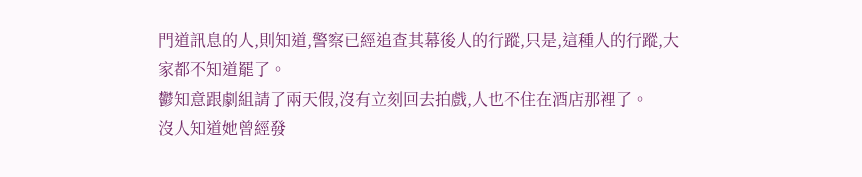門道訊息的人,則知道,警察已經追查其幕後人的行蹤,只是,這種人的行蹤,大家都不知道罷了。
鬱知意跟劇組請了兩天假,沒有立刻回去拍戲,人也不住在酒店那裡了。
沒人知道她曾經發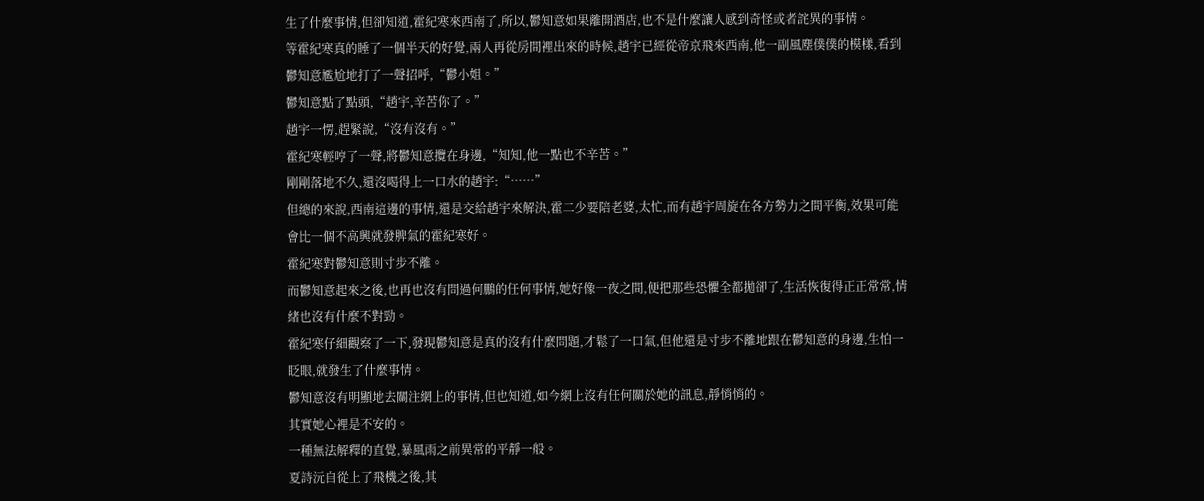生了什麼事情,但卻知道,霍紀寒來西南了,所以,鬱知意如果離開酒店,也不是什麼讓人感到奇怪或者詫異的事情。
等霍紀寒真的睡了一個半天的好覺,兩人再從房間裡出來的時候,趙宇已經從帝京飛來西南,他一副風塵僕僕的模樣,看到鬱知意尷尬地打了一聲招呼,“鬱小姐。”
鬱知意點了點頭,“趙宇,辛苦你了。”
趙宇一愣,趕緊說,“沒有沒有。”
霍紀寒輕哼了一聲,將鬱知意攬在身邊,“知知,他一點也不辛苦。”
剛剛落地不久,還沒喝得上一口水的趙宇:“……”
但總的來說,西南這邊的事情,還是交給趙宇來解決,霍二少要陪老婆,太忙,而有趙宇周旋在各方勢力之間平衡,效果可能會比一個不高興就發脾氣的霍紀寒好。
霍紀寒對鬱知意則寸步不離。
而鬱知意起來之後,也再也沒有問過何鵬的任何事情,她好像一夜之間,便把那些恐懼全都拋卻了,生活恢復得正正常常,情緒也沒有什麼不對勁。
霍紀寒仔細觀察了一下,發現鬱知意是真的沒有什麼問題,才鬆了一口氣,但他還是寸步不離地跟在鬱知意的身邊,生怕一眨眼,就發生了什麼事情。
鬱知意沒有明顯地去關注網上的事情,但也知道,如今網上沒有任何關於她的訊息,靜悄悄的。
其實她心裡是不安的。
一種無法解釋的直覺,暴風雨之前異常的平靜一般。
夏詩沅自從上了飛機之後,其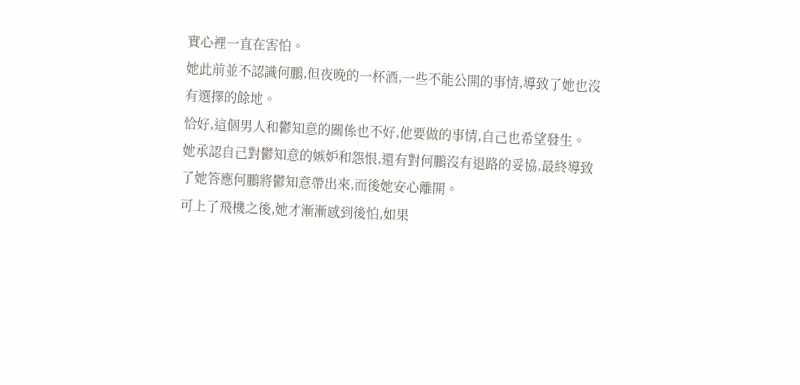實心裡一直在害怕。
她此前並不認識何鵬,但夜晚的一杯酒,一些不能公開的事情,導致了她也沒有選擇的餘地。
恰好,這個男人和鬱知意的關係也不好,他要做的事情,自己也希望發生。
她承認自己對鬱知意的嫉妒和怨恨,還有對何鵬沒有退路的妥協,最終導致了她答應何鵬將鬱知意帶出來,而後她安心離開。
可上了飛機之後,她才漸漸感到後怕,如果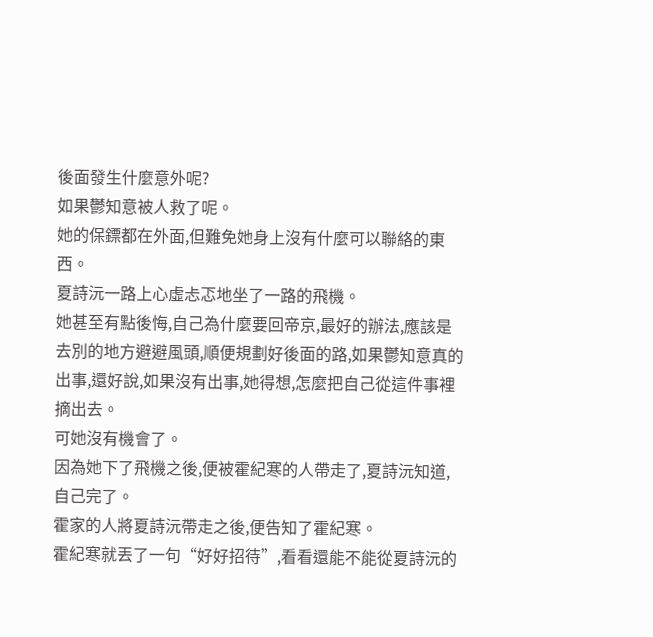後面發生什麼意外呢?
如果鬱知意被人救了呢。
她的保鏢都在外面,但難免她身上沒有什麼可以聯絡的東西。
夏詩沅一路上心虛忐忑地坐了一路的飛機。
她甚至有點後悔,自己為什麼要回帝京,最好的辦法,應該是去別的地方避避風頭,順便規劃好後面的路,如果鬱知意真的出事,還好說,如果沒有出事,她得想,怎麼把自己從這件事裡摘出去。
可她沒有機會了。
因為她下了飛機之後,便被霍紀寒的人帶走了,夏詩沅知道,自己完了。
霍家的人將夏詩沅帶走之後,便告知了霍紀寒。
霍紀寒就丟了一句“好好招待”,看看還能不能從夏詩沅的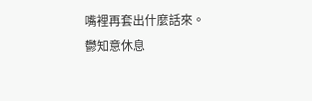嘴裡再套出什麼話來。
鬱知意休息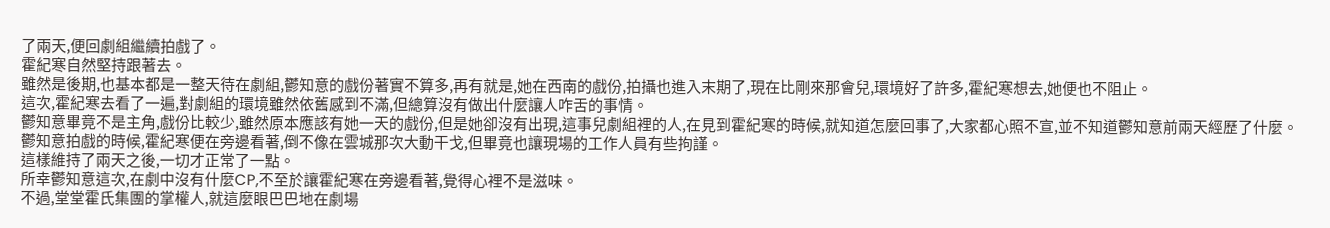了兩天,便回劇組繼續拍戲了。
霍紀寒自然堅持跟著去。
雖然是後期,也基本都是一整天待在劇組,鬱知意的戲份著實不算多,再有就是,她在西南的戲份,拍攝也進入末期了,現在比剛來那會兒,環境好了許多,霍紀寒想去,她便也不阻止。
這次,霍紀寒去看了一遍,對劇組的環境雖然依舊感到不滿,但總算沒有做出什麼讓人咋舌的事情。
鬱知意畢竟不是主角,戲份比較少,雖然原本應該有她一天的戲份,但是她卻沒有出現,這事兒劇組裡的人,在見到霍紀寒的時候,就知道怎麼回事了,大家都心照不宣,並不知道鬱知意前兩天經歷了什麼。
鬱知意拍戲的時候,霍紀寒便在旁邊看著,倒不像在雲城那次大動干戈,但畢竟也讓現場的工作人員有些拘謹。
這樣維持了兩天之後,一切才正常了一點。
所幸鬱知意這次,在劇中沒有什麼CP,不至於讓霍紀寒在旁邊看著,覺得心裡不是滋味。
不過,堂堂霍氏集團的掌權人,就這麼眼巴巴地在劇場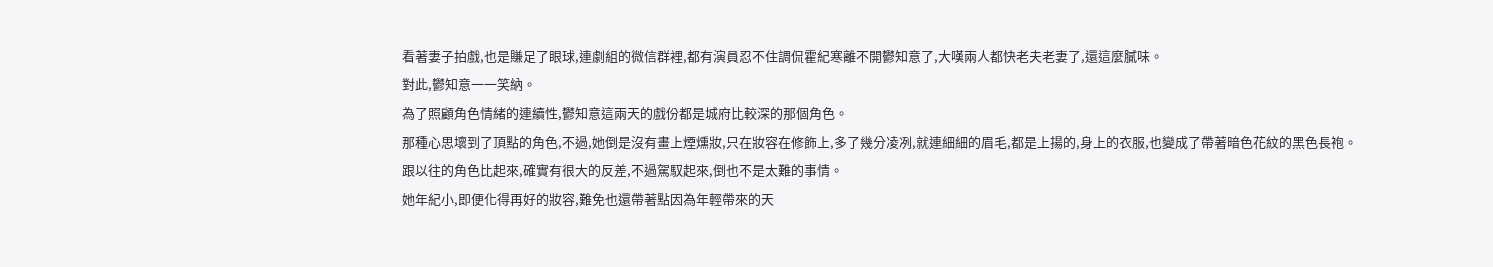看著妻子拍戲,也是賺足了眼球,連劇組的微信群裡,都有演員忍不住調侃霍紀寒離不開鬱知意了,大嘆兩人都快老夫老妻了,還這麼膩味。
對此,鬱知意一一笑納。
為了照顧角色情緒的連續性,鬱知意這兩天的戲份都是城府比較深的那個角色。
那種心思壞到了頂點的角色,不過,她倒是沒有畫上煙燻妝,只在妝容在修飾上,多了幾分凌冽,就連細細的眉毛,都是上揚的,身上的衣服,也變成了帶著暗色花紋的黑色長袍。
跟以往的角色比起來,確實有很大的反差,不過駕馭起來,倒也不是太難的事情。
她年紀小,即便化得再好的妝容,難免也還帶著點因為年輕帶來的天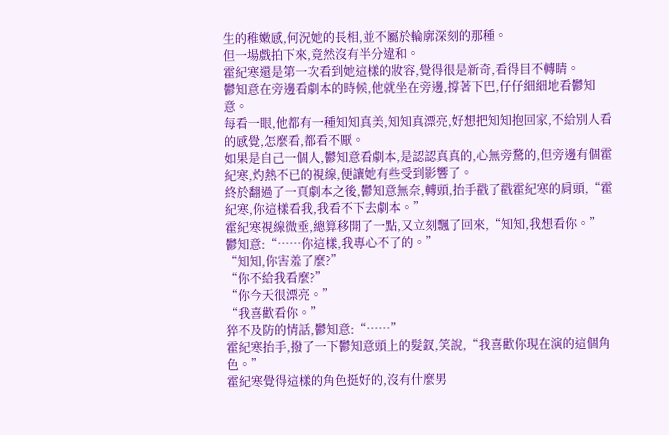生的稚嫩感,何況她的長相,並不屬於輪廓深刻的那種。
但一場戲拍下來,竟然沒有半分違和。
霍紀寒還是第一次看到她這樣的妝容,覺得很是新奇,看得目不轉睛。
鬱知意在旁邊看劇本的時候,他就坐在旁邊,撐著下巴,仔仔細細地看鬱知意。
每看一眼,他都有一種知知真美,知知真漂亮,好想把知知抱回家,不給別人看的感覺,怎麼看,都看不厭。
如果是自己一個人,鬱知意看劇本,是認認真真的,心無旁騖的,但旁邊有個霍紀寒,灼熱不已的視線,便讓她有些受到影響了。
終於翻過了一頁劇本之後,鬱知意無奈,轉頭,抬手戳了戳霍紀寒的肩頭,“霍紀寒,你這樣看我,我看不下去劇本。”
霍紀寒視線微垂,總算移開了一點,又立刻飄了回來,“知知,我想看你。”
鬱知意:“……你這樣,我專心不了的。”
“知知,你害羞了麼?”
“你不給我看麼?”
“你今天很漂亮。”
“我喜歡看你。”
猝不及防的情話,鬱知意:“……”
霍紀寒抬手,撥了一下鬱知意頭上的髮釵,笑說,“我喜歡你現在演的這個角色。”
霍紀寒覺得這樣的角色挺好的,沒有什麼男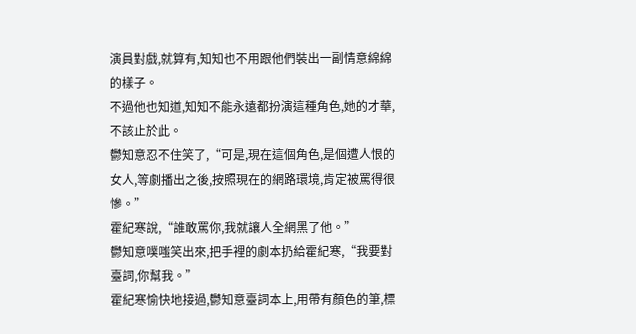演員對戲,就算有,知知也不用跟他們裝出一副情意綿綿的樣子。
不過他也知道,知知不能永遠都扮演這種角色,她的才華,不該止於此。
鬱知意忍不住笑了,“可是,現在這個角色,是個遭人恨的女人,等劇播出之後,按照現在的網路環境,肯定被罵得很慘。”
霍紀寒說,“誰敢罵你,我就讓人全網黑了他。”
鬱知意噗嗤笑出來,把手裡的劇本扔給霍紀寒,“我要對臺詞,你幫我。”
霍紀寒愉快地接過,鬱知意臺詞本上,用帶有顏色的筆,標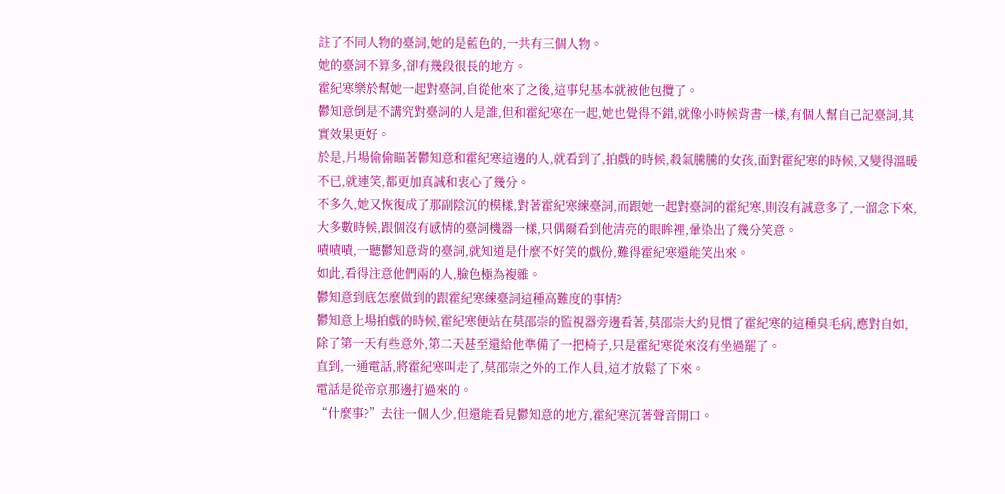註了不同人物的臺詞,她的是藍色的,一共有三個人物。
她的臺詞不算多,卻有幾段很長的地方。
霍紀寒樂於幫她一起對臺詞,自從他來了之後,這事兒基本就被他包攬了。
鬱知意倒是不講究對臺詞的人是誰,但和霍紀寒在一起,她也覺得不錯,就像小時候背書一樣,有個人幫自己記臺詞,其實效果更好。
於是,片場偷偷瞄著鬱知意和霍紀寒這邊的人,就看到了,拍戲的時候,殺氣騰騰的女孩,面對霍紀寒的時候,又變得溫暖不已,就連笑,都更加真誠和衷心了幾分。
不多久,她又恢復成了那副陰沉的模樣,對著霍紀寒練臺詞,而跟她一起對臺詞的霍紀寒,則沒有誠意多了,一溜念下來,大多數時候,跟個沒有感情的臺詞機器一樣,只偶爾看到他清亮的眼眸裡,暈染出了幾分笑意。
嘖嘖嘖,一聽鬱知意背的臺詞,就知道是什麼不好笑的戲份,難得霍紀寒還能笑出來。
如此,看得注意他們兩的人,臉色極為複雜。
鬱知意到底怎麼做到的跟霍紀寒練臺詞這種高難度的事情?
鬱知意上場拍戲的時候,霍紀寒便站在莫邵崇的監視器旁邊看著,莫邵崇大約見慣了霍紀寒的這種臭毛病,應對自如,除了第一天有些意外,第二天甚至還給他準備了一把椅子,只是霍紀寒從來沒有坐過罷了。
直到,一通電話,將霍紀寒叫走了,莫邵崇之外的工作人員,這才放鬆了下來。
電話是從帝京那邊打過來的。
“什麼事?”去往一個人少,但還能看見鬱知意的地方,霍紀寒沉著聲音開口。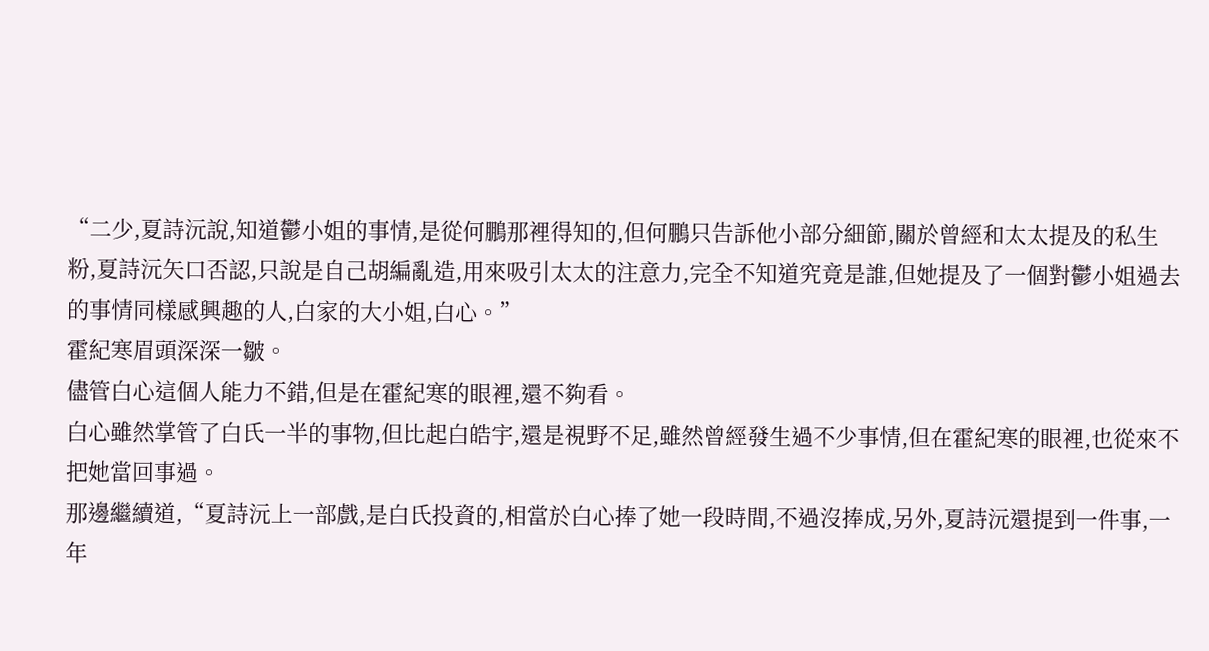“二少,夏詩沅說,知道鬱小姐的事情,是從何鵬那裡得知的,但何鵬只告訴他小部分細節,關於曾經和太太提及的私生粉,夏詩沅矢口否認,只說是自己胡編亂造,用來吸引太太的注意力,完全不知道究竟是誰,但她提及了一個對鬱小姐過去的事情同樣感興趣的人,白家的大小姐,白心。”
霍紀寒眉頭深深一皺。
儘管白心這個人能力不錯,但是在霍紀寒的眼裡,還不夠看。
白心雖然掌管了白氏一半的事物,但比起白皓宇,還是視野不足,雖然曾經發生過不少事情,但在霍紀寒的眼裡,也從來不把她當回事過。
那邊繼續道,“夏詩沅上一部戲,是白氏投資的,相當於白心捧了她一段時間,不過沒捧成,另外,夏詩沅還提到一件事,一年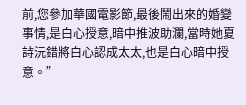前,您參加華國電影節,最後鬧出來的婚變事情,是白心授意,暗中推波助瀾,當時她夏詩沅錯將白心認成太太,也是白心暗中授意。”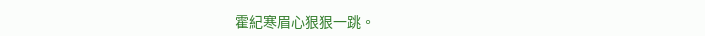霍紀寒眉心狠狠一跳。